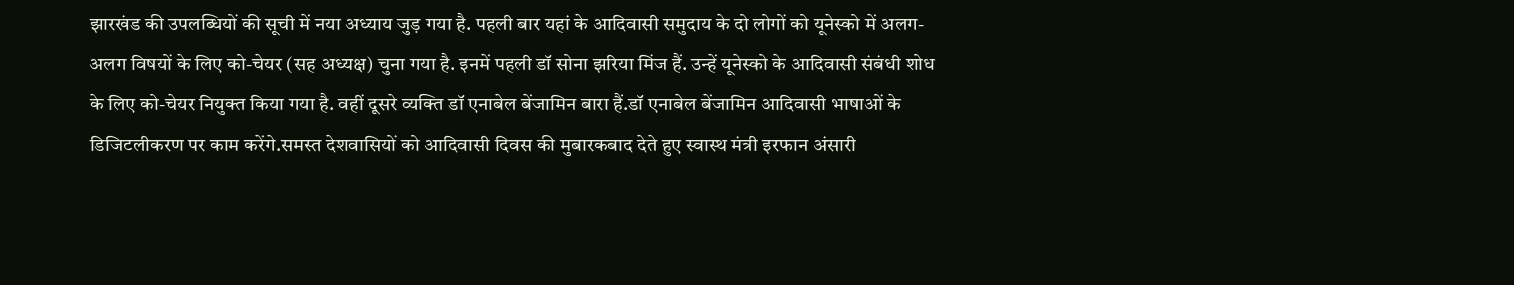झारखंड की उपलब्धियों की सूची में नया अध्याय जुड़ गया है. पहली बार यहां के आदिवासी समुदाय के दो लोगों को यूनेस्को में अलग-अलग विषयों के लिए को-चेयर (सह अध्यक्ष) चुना गया है. इनमें पहली डॉ सोना झरिया मिंज हैं. उन्हें यूनेस्को के आदिवासी संबंधी शोध के लिए को-चेयर नियुक्त किया गया है. वहीं दूसरे व्यक्ति डॉ एनाबेल बेंजामिन बारा हैं.डॉ एनाबेल बेंजामिन आदिवासी भाषाओं के डिजिटलीकरण पर काम करेंगे.समस्त देशवासियों को आदिवासी दिवस की मुबारकबाद देते हुए स्वास्थ मंत्री इरफान अंसारी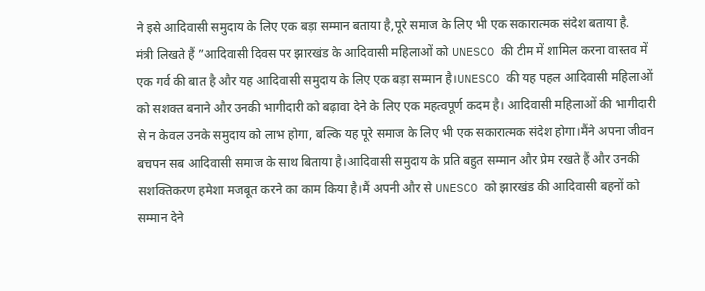ने इसे आदिवासी समुदाय के लिए एक बड़ा सम्मान बताया है,पूरे समाज के लिए भी एक सकारात्मक संदेश बताया है.
मंत्री लिखते हैं ”आदिवासी दिवस पर झारखंड के आदिवासी महिलाओं को UNESCO की टीम में शामिल करना वास्तव में एक गर्व की बात है और यह आदिवासी समुदाय के लिए एक बड़ा सम्मान है।UNESCO की यह पहल आदिवासी महिलाओं को सशक्त बनाने और उनकी भागीदारी को बढ़ावा देने के लिए एक महत्वपूर्ण कदम है। आदिवासी महिलाओं की भागीदारी से न केवल उनके समुदाय को लाभ होगा, बल्कि यह पूरे समाज के लिए भी एक सकारात्मक संदेश होगा।मैंने अपना जीवन बचपन सब आदिवासी समाज के साथ बिताया है।आदिवासी समुदाय के प्रति बहुत सम्मान और प्रेम रखते हैं और उनकी सशक्तिकरण हमेशा मजबूत करने का काम किया है।मैं अपनी और से UNESCO को झारखंड की आदिवासी बहनों को सम्मान देने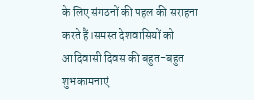के लिए संगठनों की पहल की सराहना करते हैं।समस्त देशवासियों को आदिवासी दिवस की बहुत-बहुत शुभकामनाएं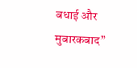बधाई और मुबारकबाद”